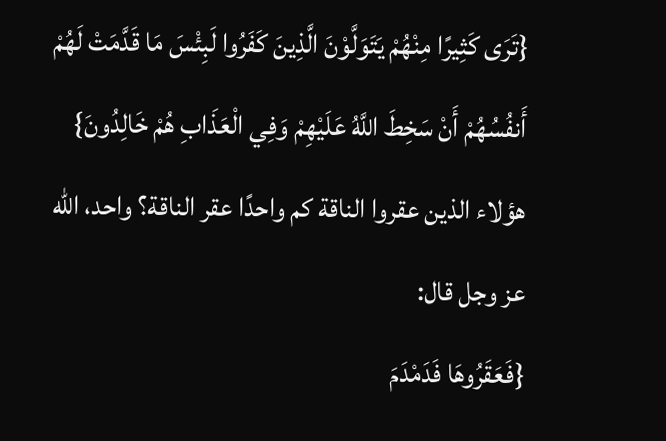{تَرَى كَثِيرًا مِنْهُمْ يَتَوَلَّوْنَ الَّذِينَ كَفَرُوا لَبِئْسَ مَا قَدَّمَتْ لَهُمْ أَنفُسُهُمْ أَنْ سَخِطَ اللَّهُ عَلَيْهِمْ وَفِي الْعَذَابِ هُمْ خَالِدُونَ}
هؤلاء الذين عقروا الناقة كم واحدًا عقر الناقة؟ واحد، الله عز وجل قال:
{فَعَقَرُوهَا فَدَمْدَمَ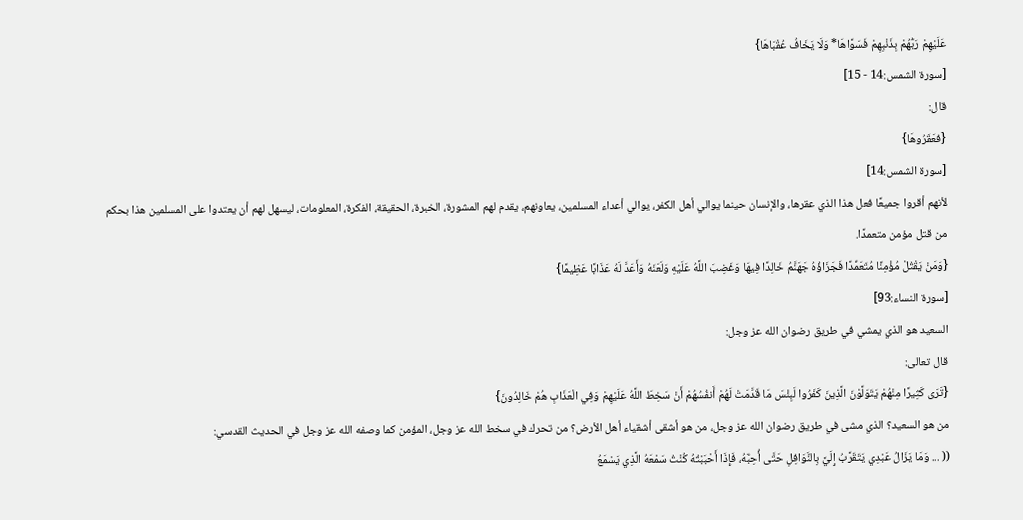عَلَيْهِمْ رَبُّهُمْ بِذَنْبِهِمْ فَسَوَّاهَا* وَلَا يَخَافُ عُقْبَاهَا}
[سورة الشمس:14 - 15]
قال:
{فعَقَرُوهَا}
[سورة الشمس:14]
لأنهم أقروا جميعًا فعل هذا الذي عقرها، والإنسان حينما يوالي أهل الكفر، يوالي أعداء المسلمين، يعاونهم، يقدم لهم المشورة، الخبرة، الحقيقة، الفكرة، المعلومات، ليسهل لهم أن يعتدوا على المسلمين هذا بحكم من قتل مؤمن متعمدًا.
{وَمَنْ يَقْتُلْ مُؤْمِنًا مُتَعَمِّدًا فَجَزَاؤُهُ جَهَنَّمُ خَالِدًا فِيهَا وَغَضِبَ اللَّهُ عَلَيْهِ وَلَعَنَهُ وَأَعَدَّ لَهُ عَذَابًا عَظِيمًا}
[سورة النساء:93]
السعيد هو الذي يمشي في طريق رضوان الله عز وجل:
قال تعالى:
{تَرَى كَثِيرًا مِنْهُمْ يَتَوَلَّوْنَ الَّذِينَ كَفَرُوا لَبِئْسَ مَا قَدَّمَتْ لَهُمْ أَنفُسُهُمْ أَنْ سَخِطَ اللَّهُ عَلَيْهِمْ وَفِي الْعَذَابِ هُمْ خَالِدُونَ}
من هو السعيد؟ الذي مشى في طريق رضوان الله عز وجل، من هو أشقى أشقياء أهل الأرض؟ من تحرك في سخط الله عز وجل، المؤمن كما وصفه الله عز وجل في الحديث القدسي:
(( ... وَمَا يَزَالُ عَبْدِي يَتَقَرَّبُ إِلَيَّ بِالنَّوَافِلِ حَتَّى أُحِبَّهُ، فَإِذَا أَحْبَبْتُهُ كُنْتُ سَمْعَهُ الَّذِي يَسْمَعُ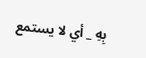بِهِ _ أي لا يستمع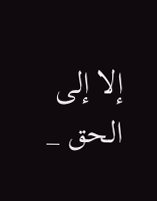إلا إلى الحق _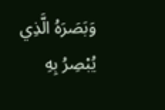وَبَصَرَهُ الَّذِي يُبْصِرُ بِهِ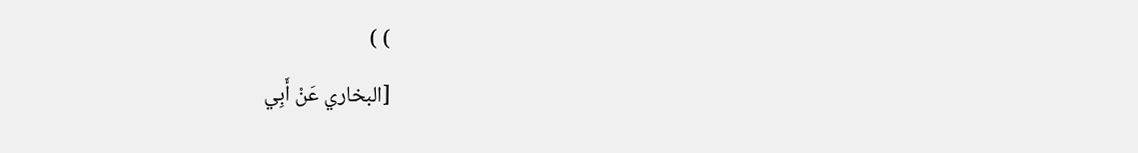) )
[البخاري عَنْ أَبِي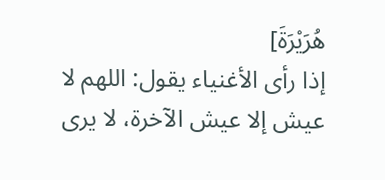هُرَيْرَةَ]
إذا رأى الأغنياء يقول: اللهم لا عيش إلا عيش الآخرة، لا يرى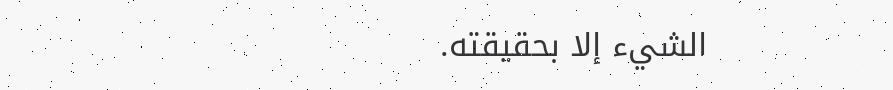الشيء إلا بحقيقته.